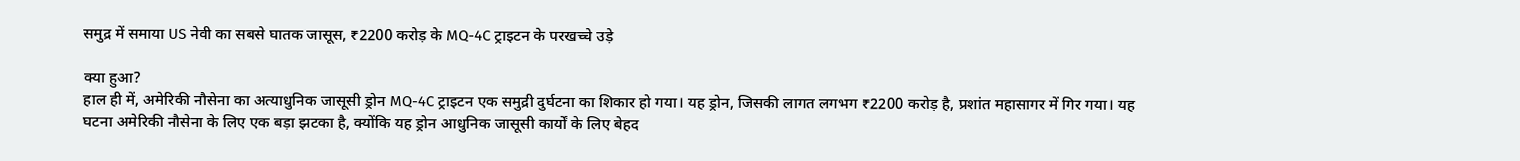समुद्र में समाया US नेवी का सबसे घातक जासूस, ₹2200 करोड़ के MQ-4C ट्राइटन के परखच्चे उड़े

क्या हुआ?
हाल ही में, अमेरिकी नौसेना का अत्याधुनिक जासूसी ड्रोन MQ-4C ट्राइटन एक समुद्री दुर्घटना का शिकार हो गया। यह ड्रोन, जिसकी लागत लगभग ₹2200 करोड़ है, प्रशांत महासागर में गिर गया। यह घटना अमेरिकी नौसेना के लिए एक बड़ा झटका है, क्योंकि यह ड्रोन आधुनिक जासूसी कार्यों के लिए बेहद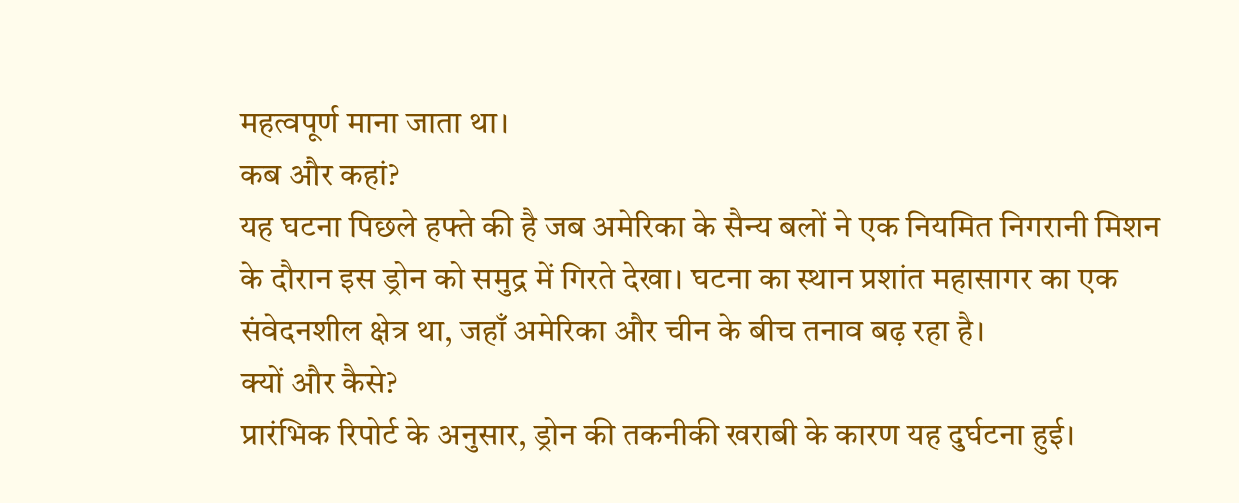महत्वपूर्ण माना जाता था।
कब और कहां?
यह घटना पिछले हफ्ते की है जब अमेरिका के सैन्य बलों ने एक नियमित निगरानी मिशन के दौरान इस ड्रोन को समुद्र में गिरते देखा। घटना का स्थान प्रशांत महासागर का एक संवेदनशील क्षेत्र था, जहाँ अमेरिका और चीन के बीच तनाव बढ़ रहा है।
क्यों और कैसे?
प्रारंभिक रिपोर्ट के अनुसार, ड्रोन की तकनीकी खराबी के कारण यह दुर्घटना हुई।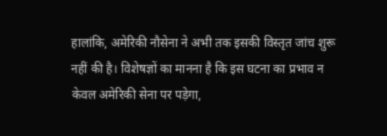हालांकि, अमेरिकी नौसेना ने अभी तक इसकी विस्तृत जांच शुरू नहीं की है। विशेषज्ञों का मानना है कि इस घटना का प्रभाव न केवल अमेरिकी सेना पर पड़ेगा,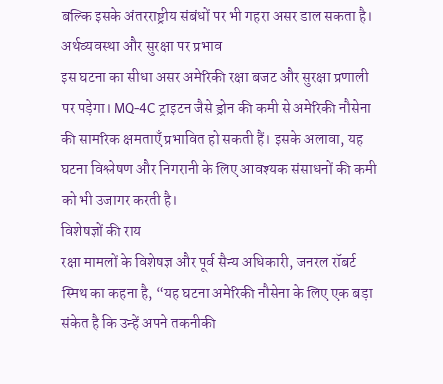बल्कि इसके अंतरराष्ट्रीय संबंधों पर भी गहरा असर डाल सकता है।
अर्थव्यवस्था और सुरक्षा पर प्रभाव
इस घटना का सीधा असर अमेरिकी रक्षा बजट और सुरक्षा प्रणाली पर पड़ेगा। MQ-4C ट्राइटन जैसे ड्रोन की कमी से अमेरिकी नौसेना की सामरिक क्षमताएँ प्रभावित हो सकती हैं। इसके अलावा, यह घटना विश्लेषण और निगरानी के लिए आवश्यक संसाधनों की कमी को भी उजागर करती है।
विशेषज्ञों की राय
रक्षा मामलों के विशेषज्ञ और पूर्व सैन्य अधिकारी, जनरल रॉबर्ट स्मिथ का कहना है, “यह घटना अमेरिकी नौसेना के लिए एक बड़ा संकेत है कि उन्हें अपने तकनीकी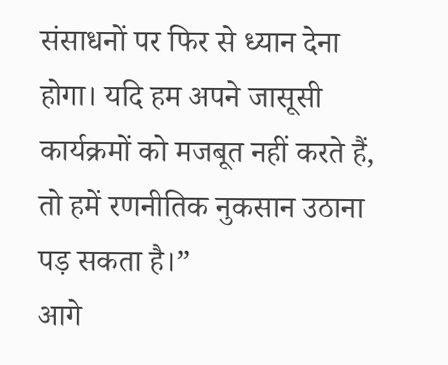संसाधनों पर फिर से ध्यान देना होगा। यदि हम अपने जासूसी कार्यक्रमों को मजबूत नहीं करते हैं, तो हमें रणनीतिक नुकसान उठाना पड़ सकता है।”
आगे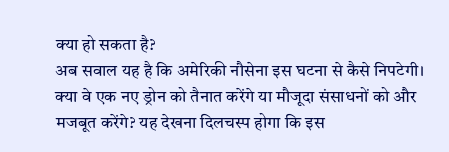क्या हो सकता है?
अब सवाल यह है कि अमेरिकी नौसेना इस घटना से कैसे निपटेगी। क्या वे एक नए ड्रोन को तैनात करेंगे या मौजूदा संसाधनों को और मजबूत करेंगे? यह देखना दिलचस्प होगा कि इस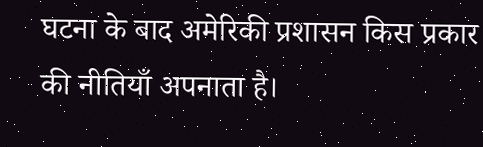घटना के बाद अमेरिकी प्रशासन किस प्रकार की नीतियाँ अपनाता है।